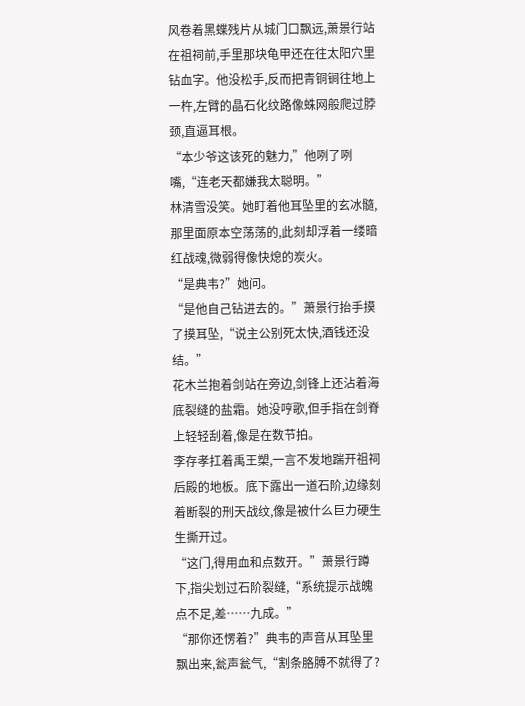风卷着黑蝶残片从城门口飘远,萧景行站在祖祠前,手里那块龟甲还在往太阳穴里钻血字。他没松手,反而把青铜锏往地上一杵,左臂的晶石化纹路像蛛网般爬过脖颈,直逼耳根。
“本少爷这该死的魅力,”他咧了咧嘴,“连老天都嫌我太聪明。”
林清雪没笑。她盯着他耳坠里的玄冰髓,那里面原本空荡荡的,此刻却浮着一缕暗红战魂,微弱得像快熄的炭火。
“是典韦?”她问。
“是他自己钻进去的。”萧景行抬手摸了摸耳坠,“说主公别死太快,酒钱还没结。”
花木兰抱着剑站在旁边,剑锋上还沾着海底裂缝的盐霜。她没哼歌,但手指在剑脊上轻轻刮着,像是在数节拍。
李存孝扛着禹王槊,一言不发地踹开祖祠后殿的地板。底下露出一道石阶,边缘刻着断裂的刑天战纹,像是被什么巨力硬生生撕开过。
“这门,得用血和点数开。”萧景行蹲下,指尖划过石阶裂缝,“系统提示战魄点不足,差……九成。”
“那你还愣着?”典韦的声音从耳坠里飘出来,瓮声瓮气,“割条胳膊不就得了?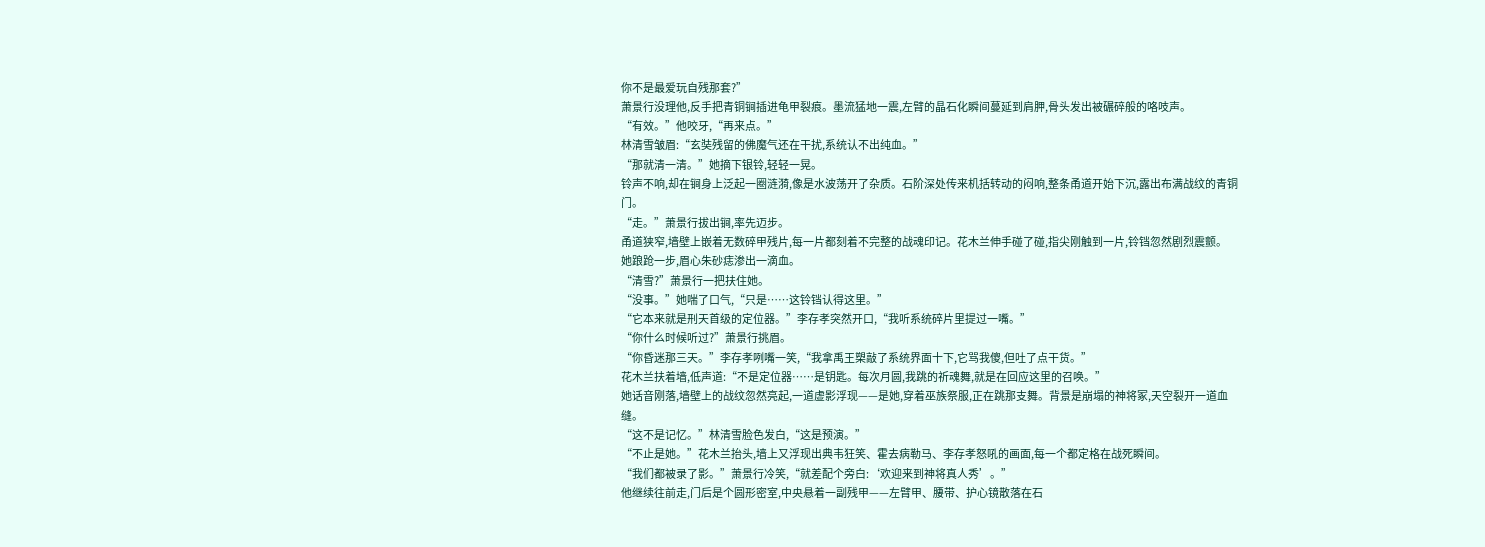你不是最爱玩自残那套?”
萧景行没理他,反手把青铜锏插进龟甲裂痕。墨流猛地一震,左臂的晶石化瞬间蔓延到肩胛,骨头发出被碾碎般的咯吱声。
“有效。”他咬牙,“再来点。”
林清雪皱眉:“玄奘残留的佛魔气还在干扰,系统认不出纯血。”
“那就清一清。”她摘下银铃,轻轻一晃。
铃声不响,却在锏身上泛起一圈涟漪,像是水波荡开了杂质。石阶深处传来机括转动的闷响,整条甬道开始下沉,露出布满战纹的青铜门。
“走。”萧景行拔出锏,率先迈步。
甬道狭窄,墙壁上嵌着无数碎甲残片,每一片都刻着不完整的战魂印记。花木兰伸手碰了碰,指尖刚触到一片,铃铛忽然剧烈震颤。
她踉跄一步,眉心朱砂痣渗出一滴血。
“清雪?”萧景行一把扶住她。
“没事。”她喘了口气,“只是……这铃铛认得这里。”
“它本来就是刑天首级的定位器。”李存孝突然开口,“我听系统碎片里提过一嘴。”
“你什么时候听过?”萧景行挑眉。
“你昏迷那三天。”李存孝咧嘴一笑,“我拿禹王槊敲了系统界面十下,它骂我傻,但吐了点干货。”
花木兰扶着墙,低声道:“不是定位器……是钥匙。每次月圆,我跳的祈魂舞,就是在回应这里的召唤。”
她话音刚落,墙壁上的战纹忽然亮起,一道虚影浮现——是她,穿着巫族祭服,正在跳那支舞。背景是崩塌的神将冢,天空裂开一道血缝。
“这不是记忆。”林清雪脸色发白,“这是预演。”
“不止是她。”花木兰抬头,墙上又浮现出典韦狂笑、霍去病勒马、李存孝怒吼的画面,每一个都定格在战死瞬间。
“我们都被录了影。”萧景行冷笑,“就差配个旁白:‘欢迎来到神将真人秀’。”
他继续往前走,门后是个圆形密室,中央悬着一副残甲——左臂甲、腰带、护心镜散落在石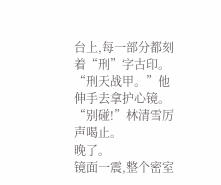台上,每一部分都刻着“刑”字古印。
“刑天战甲。”他伸手去拿护心镜。
“别碰!”林清雪厉声喝止。
晚了。
镜面一震,整个密室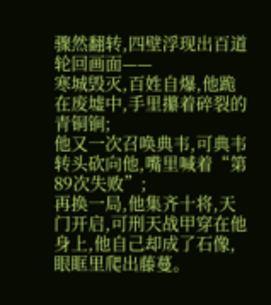骤然翻转,四壁浮现出百道轮回画面——
寒城毁灭,百姓自爆,他跪在废墟中,手里攥着碎裂的青铜锏;
他又一次召唤典韦,可典韦转头砍向他,嘴里喊着“第89次失败”;
再换一局,他集齐十将,天门开启,可刑天战甲穿在他身上,他自己却成了石像,眼眶里爬出藤蔓。